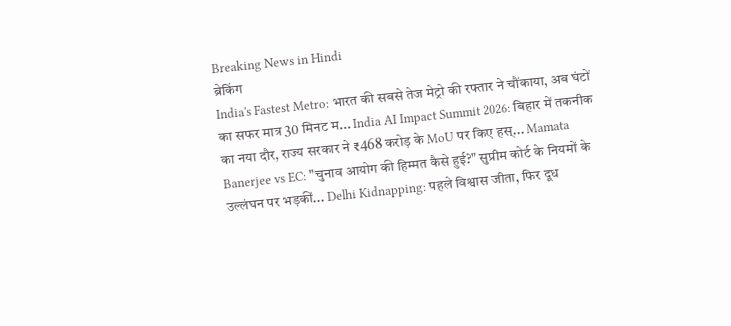Breaking News in Hindi
ब्रेकिंग
India's Fastest Metro: भारत की सबसे तेज मेट्रो की रफ्तार ने चौंकाया, अब घंटों का सफर मात्र 30 मिनट म... India AI Impact Summit 2026: बिहार में तकनीक का नया दौर, राज्य सरकार ने ₹468 करोड़ के MoU पर किए हस्... Mamata Banerjee vs EC: "चुनाव आयोग की हिम्मत कैसे हुई?" सुप्रीम कोर्ट के नियमों के उल्लंघन पर भड़कीं... Delhi Kidnapping: पहले विश्वास जीता, फिर दूध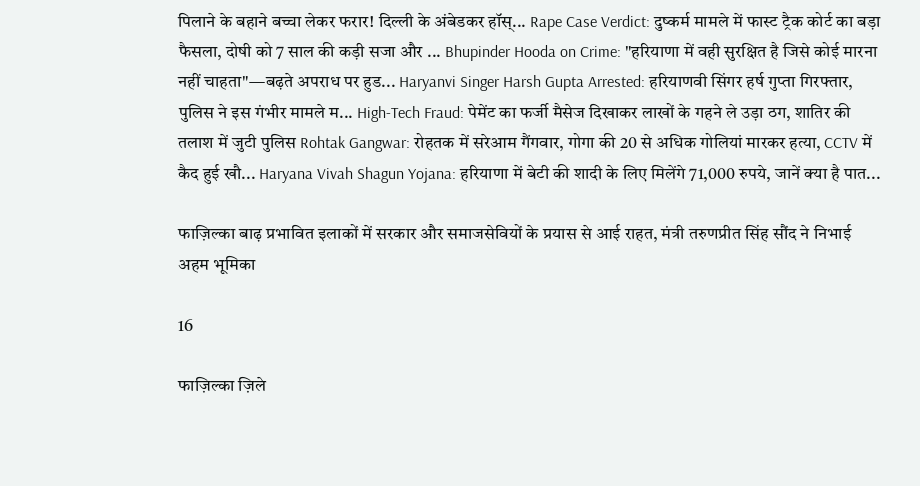पिलाने के बहाने बच्चा लेकर फरार! दिल्ली के अंबेडकर हॉस्... Rape Case Verdict: दुष्कर्म मामले में फास्ट ट्रैक कोर्ट का बड़ा फैसला, दोषी को 7 साल की कड़ी सजा और ... Bhupinder Hooda on Crime: "हरियाणा में वही सुरक्षित है जिसे कोई मारना नहीं चाहता"—बढ़ते अपराध पर हुड... Haryanvi Singer Harsh Gupta Arrested: हरियाणवी सिंगर हर्ष गुप्ता गिरफ्तार, पुलिस ने इस गंभीर मामले म... High-Tech Fraud: पेमेंट का फर्जी मैसेज दिखाकर लाखों के गहने ले उड़ा ठग, शातिर की तलाश में जुटी पुलिस Rohtak Gangwar: रोहतक में सरेआम गैंगवार, गोगा की 20 से अधिक गोलियां मारकर हत्या, CCTV में कैद हुई खौ... Haryana Vivah Shagun Yojana: हरियाणा में बेटी की शादी के लिए मिलेंगे 71,000 रुपये, जानें क्या है पात...

फाज़िल्का बाढ़ प्रभावित इलाकों में सरकार और समाजसेवियों के प्रयास से आई राहत, मंत्री तरुणप्रीत सिंह सौंद ने निभाई अहम भूमिका

16

फाज़िल्का ज़िले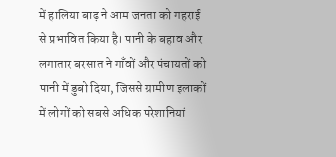में हालिया बाढ़ ने आम जनता को गहराई से प्रभावित किया है। पानी के बहाव और लगातार बरसात ने गाँवों और पंचायतों को पानी में डुबो दिया, जिससे ग्रामीण इलाकों में लोगों को सबसे अधिक परेशानियां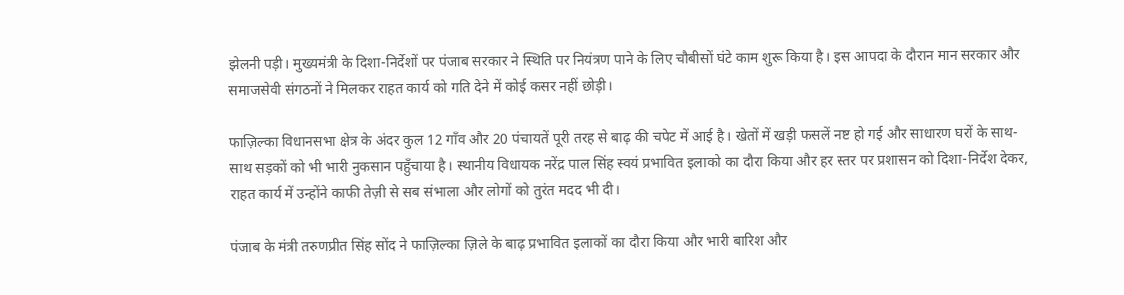झेलनी पड़ी। मुख्यमंत्री के दिशा-निर्देशों पर पंजाब सरकार ने स्थिति पर नियंत्रण पाने के लिए चौबीसों घंटे काम शुरू किया है। इस आपदा के दौरान मान सरकार और समाजसेवी संगठनों ने मिलकर राहत कार्य को गति देने में कोई कसर नहीं छोड़ी।

फाज़िल्का विधानसभा क्षेत्र के अंदर कुल 12 गाँव और 20 पंचायतें पूरी तरह से बाढ़ की चपेट में आई है। खेतों में खड़ी फसलें नष्ट हो गई और साधारण घरों के साथ-साथ सड़कों को भी भारी नुकसान पहुँचाया है। स्थानीय विधायक नरेंद्र पाल सिंह स्वयं प्रभावित इलाको का दौरा किया और हर स्तर पर प्रशासन को दिशा-निर्देश देकर, राहत कार्य में उन्होंने काफी तेज़ी से सब संभाला और लोगों को तुरंत मदद भी दी।

पंजाब के मंत्री तरुणप्रीत सिंह सोंद ने फाज़िल्का ज़िले के बाढ़ प्रभावित इलाकों का दौरा किया और भारी बारिश और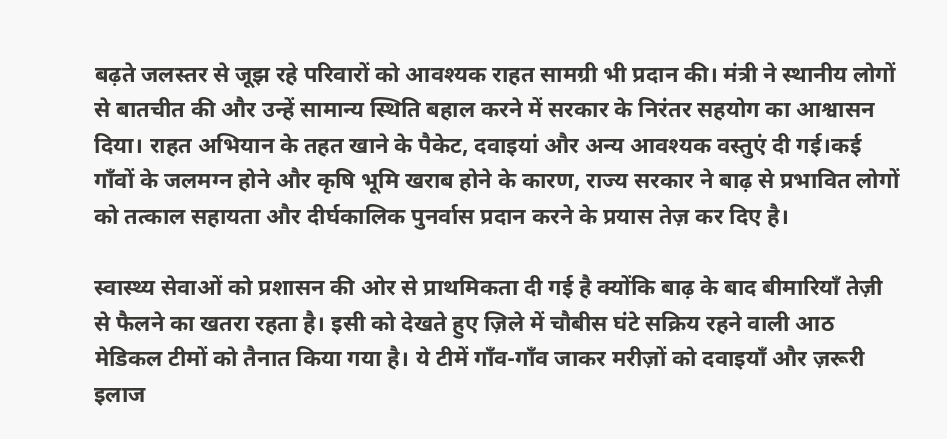बढ़ते जलस्तर से जूझ रहे परिवारों को आवश्यक राहत सामग्री भी प्रदान की। मंत्री ने स्थानीय लोगों से बातचीत की और उन्हें सामान्य स्थिति बहाल करने में सरकार के निरंतर सहयोग का आश्वासन दिया। राहत अभियान के तहत खाने के पैकेट, दवाइयां और अन्य आवश्यक वस्तुएं दी गई।कई गाँवों के जलमग्न होने और कृषि भूमि खराब होने के कारण, राज्य सरकार ने बाढ़ से प्रभावित लोगों को तत्काल सहायता और दीर्घकालिक पुनर्वास प्रदान करने के प्रयास तेज़ कर दिए है।

स्वास्थ्य सेवाओं को प्रशासन की ओर से प्राथमिकता दी गई है क्योंकि बाढ़ के बाद बीमारियाँ तेज़ी से फैलने का खतरा रहता है। इसी को देखते हुए ज़िले में चौबीस घंटे सक्रिय रहने वाली आठ मेडिकल टीमों को तैनात किया गया है। ये टीमें गाँव-गाँव जाकर मरीज़ों को दवाइयाँ और ज़रूरी इलाज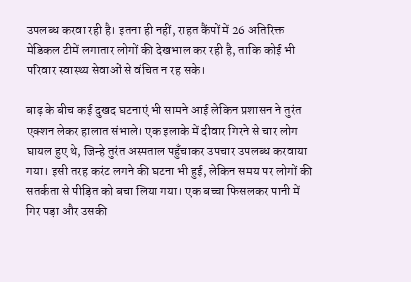उपलब्ध करवा रही है। इतना ही नहीं, राहत कैंपों में 26 अतिरिक्त मेडिकल टीमें लगातार लोगों की देखभाल कर रही है, ताकि कोई भी परिवार स्वास्थ्य सेवाओं से वंचित न रह सके।

बाढ़ के बीच कई दुखद घटनाएं भी सामने आई लेकिन प्रशासन ने तुरंत एक्शन लेकर हालात संभाले। एक इलाके में दीवार गिरने से चार लोग घायल हुए थे, जिन्हे तुरंत अस्पताल पहुँचाकर उपचार उपलब्ध करवाया गया। इसी तरह करंट लगने की घटना भी हुई, लेकिन समय पर लोगों की सतर्कता से पीड़ित को बचा लिया गया। एक बच्चा फिसलकर पानी में गिर पड़ा और उसकी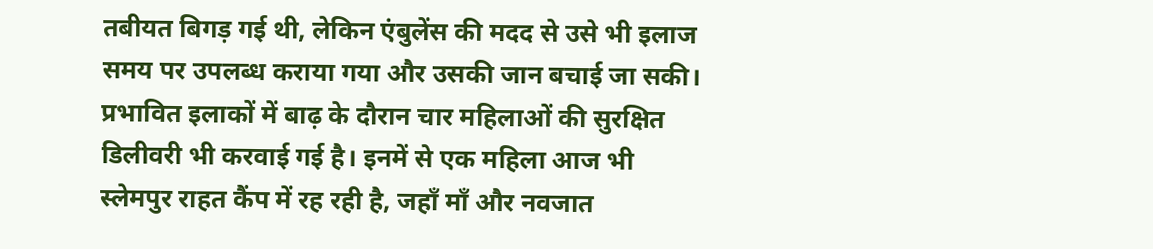तबीयत बिगड़ गई थी, लेकिन एंबुलेंस की मदद से उसे भी इलाज समय पर उपलब्ध कराया गया और उसकी जान बचाई जा सकी।
प्रभावित इलाकों में बाढ़ के दौरान चार महिलाओं की सुरक्षित डिलीवरी भी करवाई गई है। इनमें से एक महिला आज भी स्लेमपुर राहत कैंप में रह रही है, जहाँ माँ और नवजात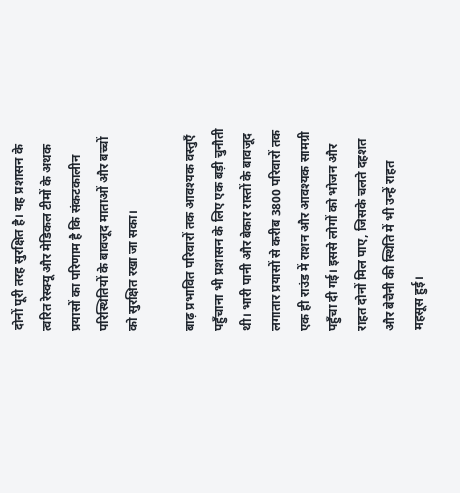दोनों पूरी तरह सुरक्षित है। यह प्रशासन के त्वरित रेस्क्यू और मेडिकल टीमों के अथक प्रयासों का परिणाम है कि संकटकालीन परिस्थितियों के बावजूद माताओं और बच्चों को सुरक्षित रखा जा सका।

बाढ़ प्रभावित परिवारों तक आवश्यक वस्तुएँ पहुँचाना भी प्रशासन के लिए एक बड़ी चुनौती थी। भारी पानी और बेकार रास्तों के बावजूद लगातार प्रयासों से करीब 3800 परिवारों तक एक ही राउंड में राशन और आवश्यक सामग्री पहुँचा दी गई। इससे लोगों को भोजन और राहत दोनों मिल पाए, जिसके चलते दहशत और बेचैनी की स्थिति में भी उन्हें राहत महसूस हुई।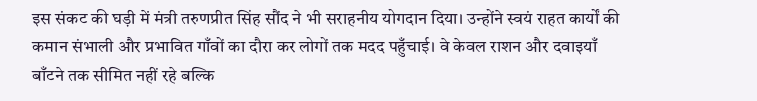इस संकट की घड़ी में मंत्री तरुणप्रीत सिंह सौंद ने भी सराहनीय योगदान दिया। उन्होंने स्वयं राहत कार्यों की कमान संभाली और प्रभावित गाँवों का दौरा कर लोगों तक मदद पहुँचाई। वे केवल राशन और दवाइयाँ बाँटने तक सीमित नहीं रहे बल्कि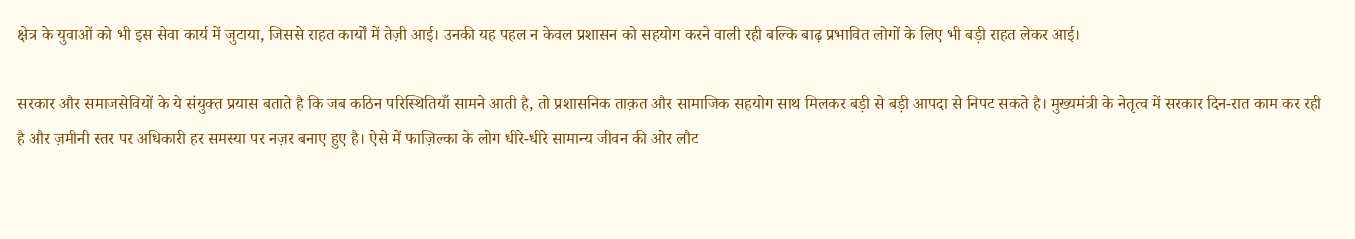क्षेत्र के युवाओं को भी इस सेवा कार्य में जुटाया, जिससे राहत कार्यों में तेज़ी आई। उनकी यह पहल न केवल प्रशासन को सहयोग करने वाली रही बल्कि बाढ़ प्रभावित लोगों के लिए भी बड़ी राहत लेकर आई।

सरकार और समाजसेवियों के ये संयुक्त प्रयास बताते है कि जब कठिन परिस्थितियाँ सामने आती है, तो प्रशासनिक ताक़त और सामाजिक सहयोग साथ मिलकर बड़ी से बड़ी आपदा से निपट सकते है। मुख्यमंत्री के नेतृत्व में सरकार दिन-रात काम कर रही है और ज़मीनी स्तर पर अधिकारी हर समस्या पर नज़र बनाए हुए है। ऐसे में फाज़िल्का के लोग धीरे-धीरे सामान्य जीवन की ओर लौट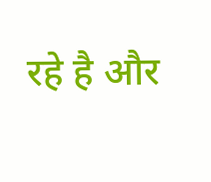रहे है और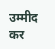उम्मीद कर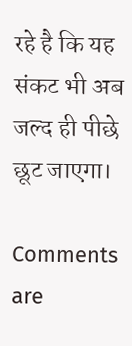रहे है कि यह संकट भी अब जल्द ही पीछे छूट जाएगा।

Comments are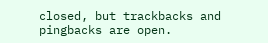closed, but trackbacks and pingbacks are open.